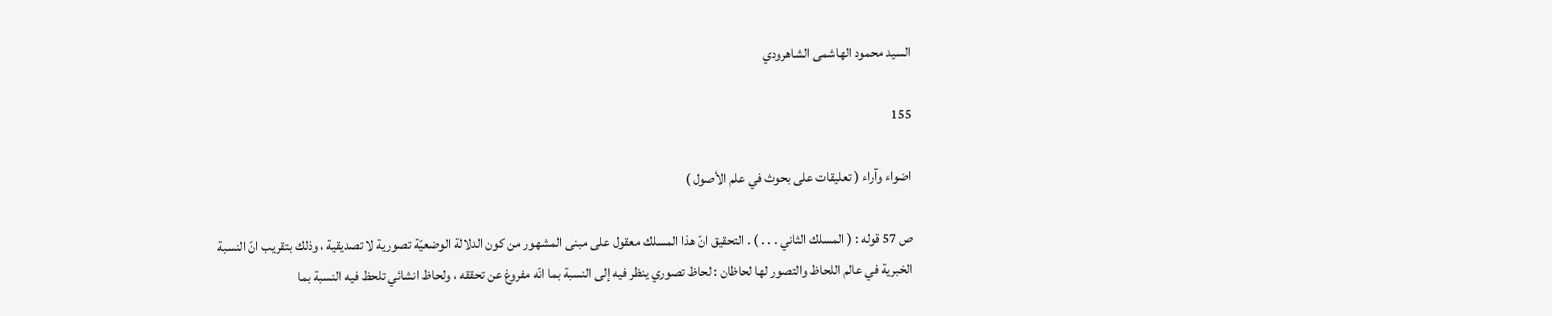السيد محمود الهاشمى الشاهرودي

155

اضواء وآراء ( تعليقات على بحوث في علم الأصول )

ص 57 قوله : ( المسلك الثاني . . . ) . التحقيق انّ هذا المسلك معقول على مبنى المشهور من كون الدلالة الوضعيّة تصورية لا تصديقية ، وذلك بتقريب انّ النسبة الخبرية في عالم اللحاظ والتصور لها لحاظان : لحاظ تصوري ينظر فيه إلى النسبة بما انّه مفروغ عن تحققه ، ولحاظ انشائي تلحظ فيه النسبة بما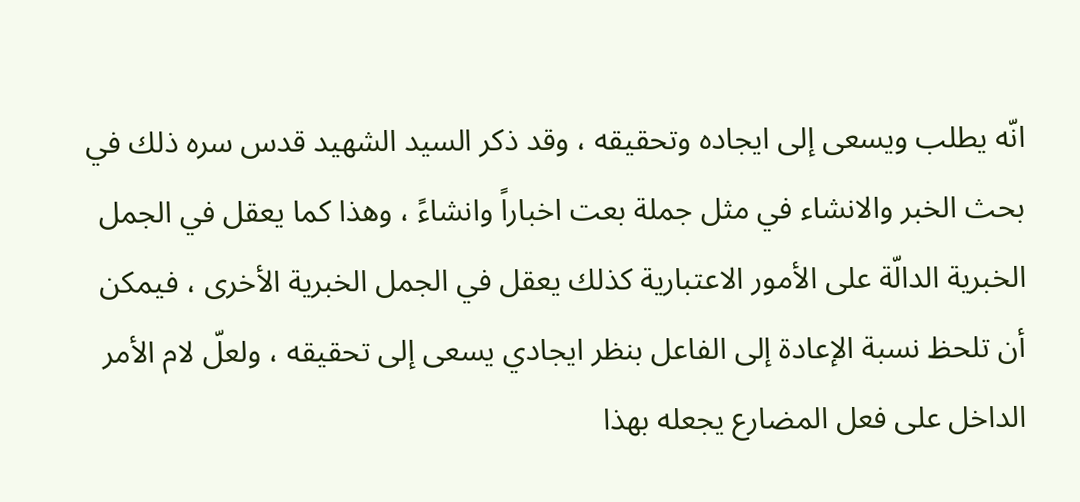انّه يطلب ويسعى إلى ايجاده وتحقيقه ، وقد ذكر السيد الشهيد قدس سره ذلك في بحث الخبر والانشاء في مثل جملة بعت اخباراً وانشاءً ، وهذا كما يعقل في الجمل الخبرية الدالّة على الأمور الاعتبارية كذلك يعقل في الجمل الخبرية الأخرى ، فيمكن أن تلحظ نسبة الإعادة إلى الفاعل بنظر ايجادي يسعى إلى تحقيقه ، ولعلّ لام الأمر الداخل على فعل المضارع يجعله بهذا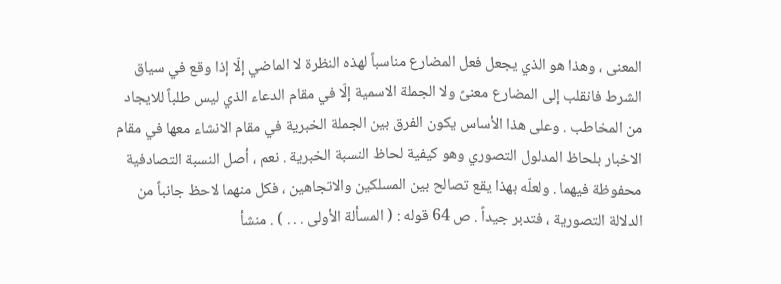المعنى ، وهذا هو الذي يجعل فعل المضارع مناسباً لهذه النظرة لا الماضي إلّا إذا وقع في سياق الشرط فانقلب إلى المضارع معنىً ولا الجملة الاسمية إلّا في مقام الدعاء الذي ليس طلباً للايجاد من المخاطب . وعلى هذا الأساس يكون الفرق بين الجملة الخبرية في مقام الانشاء معها في مقام الاخبار بلحاظ المدلول التصوري وهو كيفية لحاظ النسبة الخبرية . نعم ، أصل النسبة التصادفية محفوظة فيهما . ولعلّه بهذا يقع تصالح بين المسلكين والاتجاهين ، فكل منهما لاحظ جانباً من الدلالة التصورية ، فتدبر جيداً . ص 64 قوله : ( المسألة الأولى . . . ) . منشأ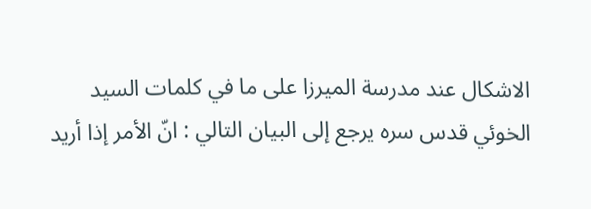الاشكال عند مدرسة الميرزا على ما في كلمات السيد الخوئي قدس سره يرجع إلى البيان التالي : انّ الأمر إذا أريد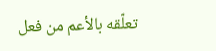تعلّقه بالأعم من فعل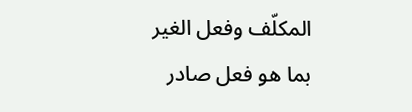المكلّف وفعل الغير بما هو فعل صادر